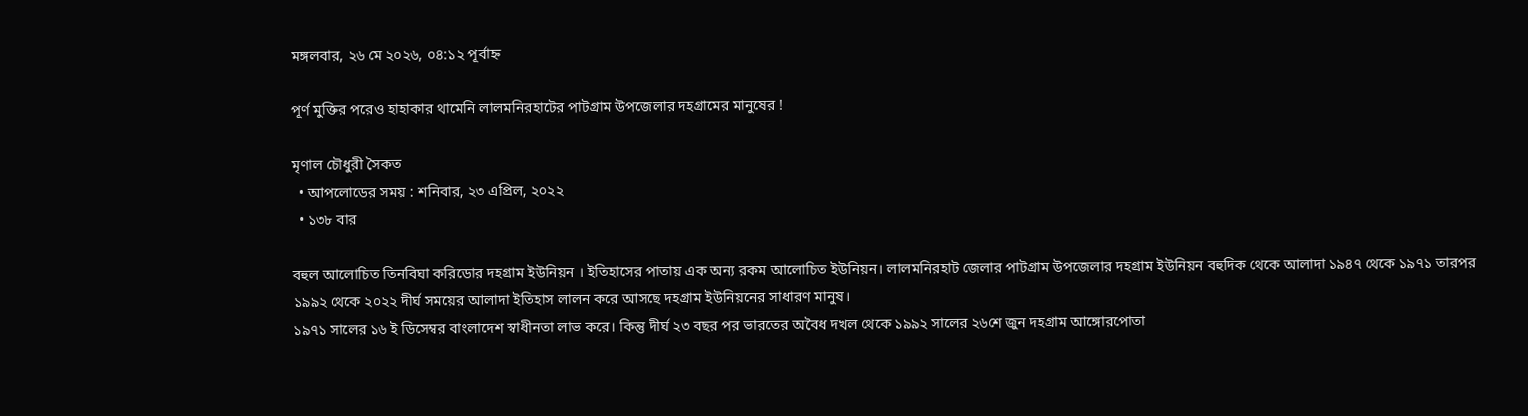মঙ্গলবার, ২৬ মে ২০২৬, ০৪:১২ পূর্বাহ্ন

পূর্ণ মুক্তির পরেও হাহাকার থামেনি লালমনিরহাটের পাটগ্রাম উপজেলার দহগ্রামের মানুষের !

মৃণাল চৌধুরী সৈকত
  • আপলোডের সময় : শনিবার, ২৩ এপ্রিল, ২০২২
  • ১৩৮ বার

বহুল আলোচিত তিনবিঘা করিডোর দহগ্রাম ইউনিয়ন । ইতিহাসের পাতায় এক অন্য রকম আলোচিত ইউনিয়ন। লালমনিরহাট জেলার পাটগ্রাম উপজেলার দহগ্রাম ইউনিয়ন বহুদিক থেকে আলাদা ১৯৪৭ থেকে ১৯৭১ তারপর ১৯৯২ থেকে ২০২২ দীর্ঘ সময়ের আলাদা ইতিহাস লালন করে আসছে দহগ্রাম ইউনিয়নের সাধারণ মানুষ।
১৯৭১ সালের ১৬ ই ডিসেম্বর বাংলাদেশ স্বাধীনতা লাভ করে। কিন্তু দীর্ঘ ২৩ বছর পর ভারতের অবৈধ দখল থেকে ১৯৯২ সালের ২৬শে জুন দহগ্রাম আঙ্গোরপোতা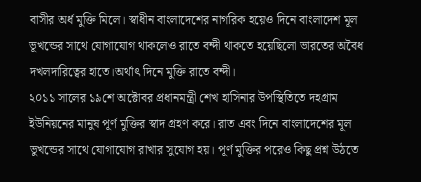বাসীর অর্ধ মুক্তি মিলে। স্বাধীন বাংলাদেশের নাগরিক হয়েও দিনে বাংলাদেশ মূল ভূখন্ডের সাথে যোগাযোগ থাকলেও রাতে বন্দী থাকতে হয়েছিলো ভারতের অবৈধ দখলদারিত্বের হাতে।অর্থাৎ দিনে মুক্তি রাতে বন্দী।
২০১১ সালের ১৯শে অক্টোবর প্রধানমন্ত্রী শেখ হাসিনার উপস্থিতিতে দহগ্রাম ইউনিয়নের মানুষ পূর্ণ মুক্তির স্বাদ গ্রহণ করে। রাত এবং দিনে বাংলাদেশের মূল ভুখন্ডের সাথে যোগাযোগ রাখার সুযোগ হয়। পূর্ণ মুক্তির পরেও কিছু প্রশ্ন উঠতে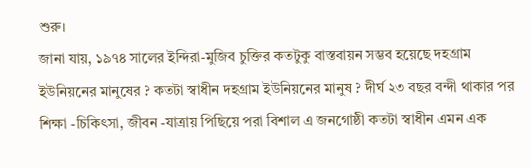শুরু।
জানা যায়, ১৯৭৪ সালের ইন্দিরা-মুজিব চুক্তির কতটুকু বাস্তবায়ন সম্ভব হয়েছে দহগ্রাম ইউনিয়নের মানুষের ? কতটা স্বাধীন দহগ্রাম ইউনিয়নের মানুষ ? দীর্ঘ ২৩ বছর বন্দী থাকার পর শিক্ষা -চিকিৎসা, জীবন -যাত্রায় পিছিয়ে পরা বিশাল এ জনগোষ্ঠী কতটা স্বাধীন এমন এক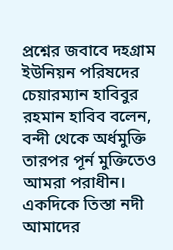প্রশ্নের জবাবে দহগ্রাম ইউনিয়ন পরিষদের চেয়ারম্যান হাবিবুর রহমান হাবিব বলেন, বন্দী থেকে অর্ধমুক্তি তারপর পূর্ন মুক্তিতেও আমরা পরাধীন। একদিকে তিস্তা নদী আমাদের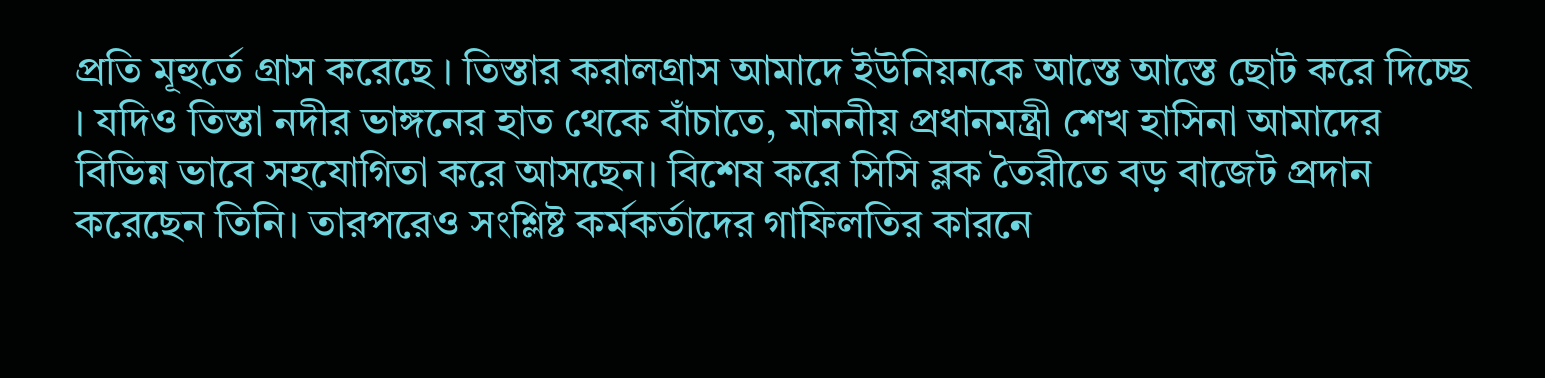প্রতি মূহুর্তে গ্রাস করেছে । তিস্তার করালগ্রাস আমাদে ইউনিয়নকে আস্তে আস্তে ছোট করে দিচ্ছে । যদিও তিস্তা নদীর ভাঙ্গনের হাত থেকে বাঁচাতে, মাননীয় প্রধানমন্ত্রী শেখ হাসিনা আমাদের বিভিন্ন ভাবে সহযোগিতা করে আসছেন। বিশেষ করে সিসি ব্লক তৈরীতে বড় বাজেট প্রদান করেছেন তিনি। তারপরেও সংশ্লিষ্ট কর্মকর্তাদের গাফিলতির কারনে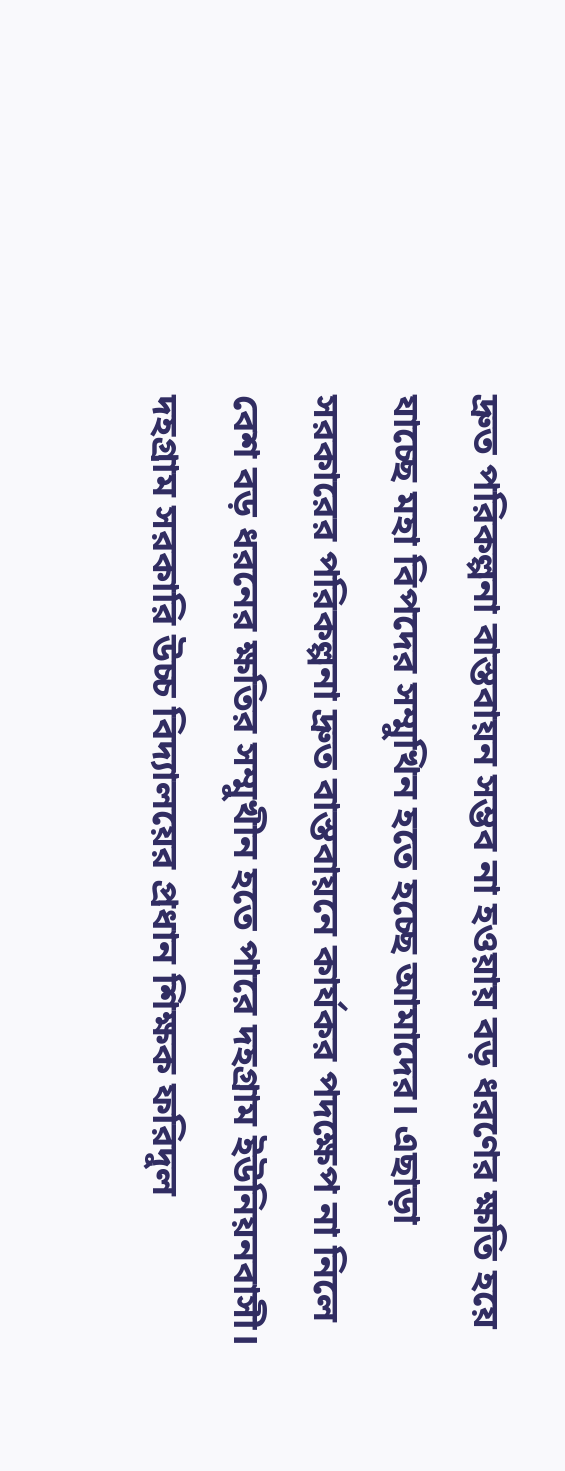দ্রুত পরিকল্পনা বাস্তবায়ন সম্ভব না হওয়ায় বড় ধরণের ক্ষতি হয়ে যাচ্ছে মহা বিপদের সম্মুখিন হতে হচ্ছে আমাদের। এছাড়া সরকারের পরিকল্পনা দ্রুত বাস্তবায়নে কার্যকর পদক্ষেপ না নিলে বেশ বড় ধরনের ক্ষতির সম্মুখীন হতে পারে দহগ্রাম ইউনিয়নবাসী।
দহগ্রাম সরকারি উচ্চ বিদ্যালয়ের প্রধান শিক্ষক ফরিদুল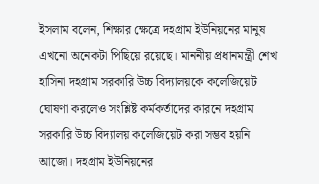ইসলাম বলেন, শিক্ষার ক্ষেত্রে দহগ্রাম ইউনিয়নের মানুষ এখনো অনেকটা পিছিয়ে রয়েছে। মাননীয় প্রধানমন্ত্রী শেখ হাসিনা দহগ্রাম সরকারি উচ্চ বিদ্যালয়কে কলেজিয়েট ঘোষণা করলেও সংশ্লিষ্ট কর্মকর্তাদের কারনে দহগ্রাম সরকারি উচ্চ বিদ্যালয় কলেজিয়েট করা সম্ভব হয়নি আজো। দহগ্রাম ইউনিয়নের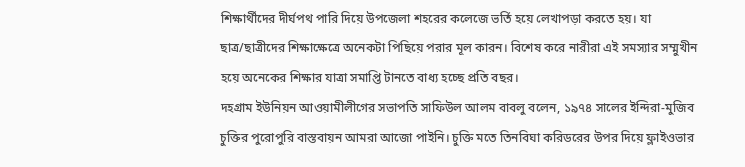শিক্ষার্থীদের দীর্ঘপথ পারি দিয়ে উপজেলা শহরের কলেজে ভর্তি হয়ে লেখাপড়া করতে হয়। যা ছাত্র/ছাত্রীদের শিক্ষাক্ষেত্রে অনেকটা পিছিয়ে পরার মূল কারন। বিশেষ করে নারীরা এই সমস্যার সম্মুখীন হয়ে অনেকের শিক্ষার যাত্রা সমাপ্তি টানতে বাধ্য হচ্ছে প্রতি বছর।
দহগ্রাম ইউনিয়ন আওয়ামীলীগের সভাপতি সাফিউল আলম বাবলু বলেন, ১৯৭৪ সালের ইন্দিরা-মুজিব চুক্তির পুরোপুরি বাস্তবায়ন আমরা আজো পাইনি। চুক্তি মতে তিনবিঘা করিডরের উপর দিয়ে ফ্লাইওভার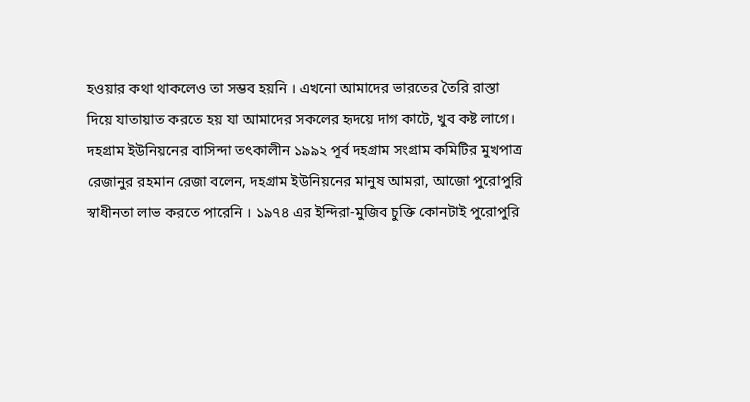হওয়ার কথা থাকলেও তা সম্ভব হয়নি । এখনো আমাদের ভারতের তৈরি রাস্তা দিয়ে যাতায়াত করতে হয় যা আমাদের সকলের হৃদয়ে দাগ কাটে, খুব কষ্ট লাগে।
দহগ্রাম ইউনিয়নের বাসিন্দা তৎকালীন ১৯৯২ পূর্ব দহগ্রাম সংগ্রাম কমিটির মুখপাত্র রেজানুর রহমান রেজা বলেন, দহগ্রাম ইউনিয়নের মানুষ আমরা, আজো পুরোপুরি স্বাধীনতা লাভ করতে পারেনি । ১৯৭৪ এর ইন্দিরা-মুজিব চুক্তি কোনটাই পুরোপুরি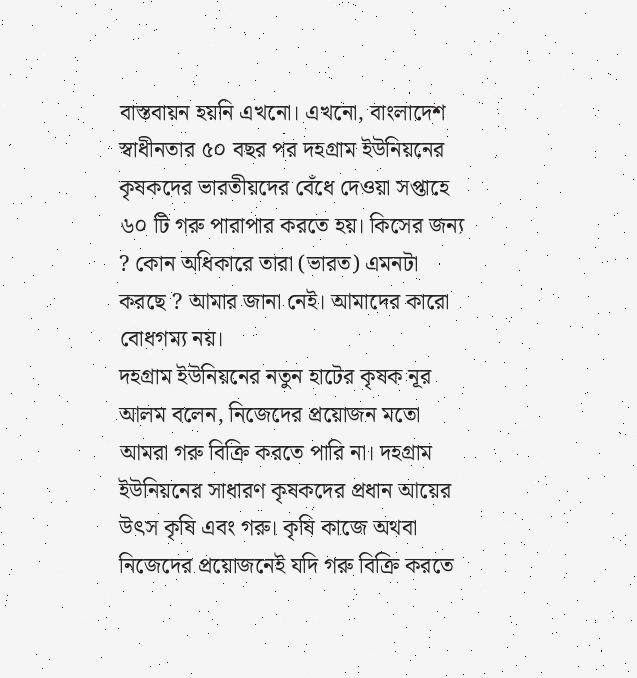বাস্তবায়ন হয়নি এখনো। এখনো, বাংলাদেশ স্বাধীনতার ৫০ বছর পর দহগ্রাম ইউনিয়নের কৃষকদের ভারতীয়দের বেঁধে দেওয়া সপ্তাহে ৬০ টি গরু পারাপার করতে হয়। কিসের জন্য ? কোন অধিকারে তারা (ভারত) এমনটা করছে ? আমার জানা নেই। আমাদের কারো বোধগম্য নয়।
দহগ্রাম ইউনিয়নের নতুন হাটের কৃষক নূর আলম বলেন, নিজেদের প্রয়োজন মতো আমরা গরু বিক্রি করতে পারি না। দহগ্রাম ইউনিয়নের সাধারণ কৃষকদের প্রধান আয়ের উৎস কৃষি এবং গরু। কৃষি কাজে অথবা নিজেদের প্রয়োজনেই যদি গরু বিক্রি করতে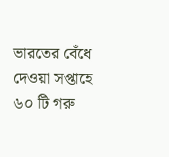ভারতের বেঁধে দেওয়া সপ্তাহে ৬০ টি গরু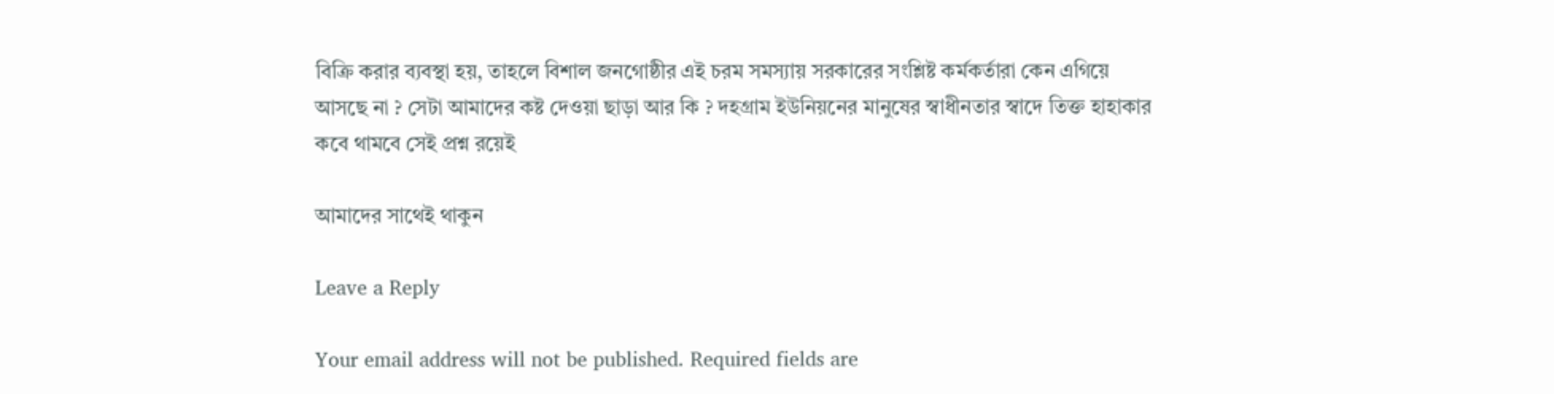বিক্রি করার ব্যবস্থা হয়, তাহলে বিশাল জনগোষ্ঠীর এই চরম সমস্যায় সরকারের সংশ্লিষ্ট কর্মকর্তারা কেন এগিয়ে আসছে না ? সেটা আমাদের কষ্ট দেওয়া ছাড়া আর কি ? দহগ্রাম ইউনিয়নের মানুষের স্বাধীনতার স্বাদে তিক্ত হাহাকার কবে থামবে সেই প্রশ্ন রয়েই

আমাদের সাথেই থাকুন

Leave a Reply

Your email address will not be published. Required fields are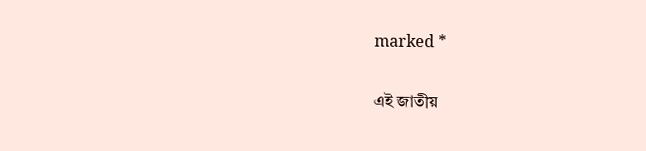marked *

এই জাতীয়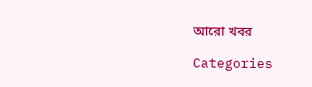আরো খবর

Categories